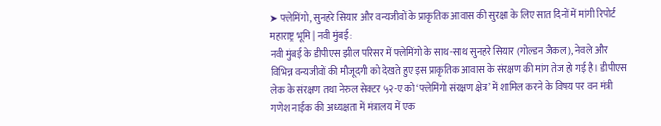➤ फ्लेमिंगो, सुनहरे सियार और वन्यजीवों के प्राकृतिक आवास की सुरक्षा के लिए सात दिनों में मांगी रिपोर्ट
महाराष्ट्र भूमि | नवी मुंबई:
नवी मुंबई के डीपीएस झील परिसर में फ्लेमिंगो के साथ-साथ सुनहरे सियार (गोल्डन जैकल), नेवले और विभिन्न वन्यजीवों की मौजूदगी को देखते हुए इस प्राकृतिक आवास के संरक्षण की मांग तेज हो गई है। डीपीएस लेक के संरक्षण तथा नेरुल सेक्टर ५२-ए को ‘फ्लेमिंगो संरक्षण क्षेत्र’ में शामिल करने के विषय पर वन मंत्री गणेश नाईक की अध्यक्षता में मंत्रालय में एक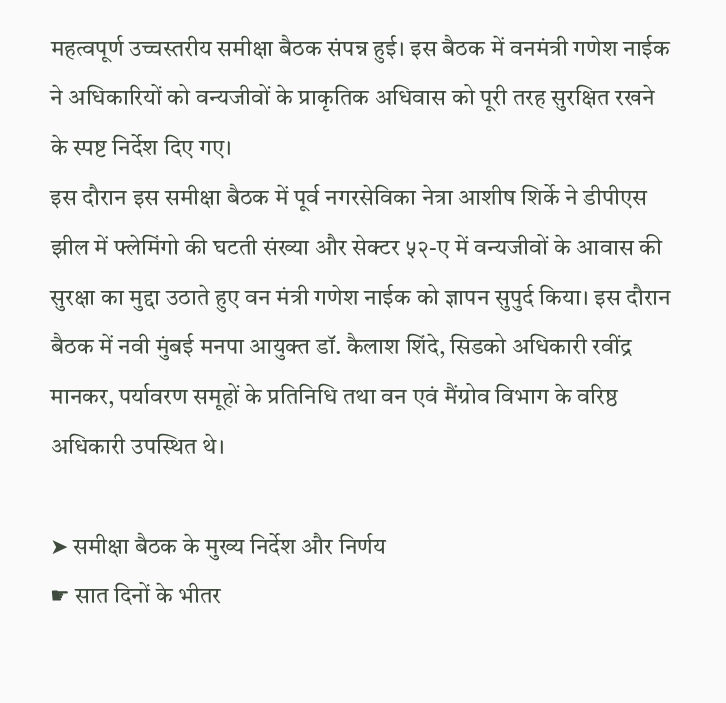महत्वपूर्ण उच्चस्तरीय समीक्षा बैठक संपन्न हुई। इस बैठक में वनमंत्री गणेश नाईक ने अधिकारियों को वन्यजीवों के प्राकृतिक अधिवास को पूरी तरह सुरक्षित रखने के स्पष्ट निर्देश दिए गए।
इस दौरान इस समीक्षा बैठक में पूर्व नगरसेविका नेत्रा आशीष शिर्के ने डीपीएस झील में फ्लेमिंगो की घटती संख्या और सेक्टर ५२-ए में वन्यजीवों के आवास की सुरक्षा का मुद्दा उठाते हुए वन मंत्री गणेश नाईक को ज्ञापन सुपुर्द किया। इस दौरान बैठक में नवी मुंबई मनपा आयुक्त डॉ. कैलाश शिंदे, सिडको अधिकारी रवींद्र मानकर, पर्यावरण समूहों के प्रतिनिधि तथा वन एवं मैंग्रोव विभाग के वरिष्ठ अधिकारी उपस्थित थे।

➤ समीक्षा बैठक के मुख्य निर्देश और निर्णय
☛ सात दिनों के भीतर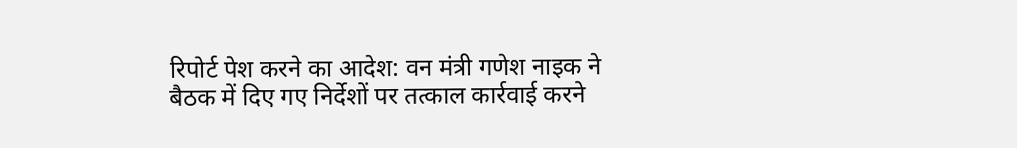रिपोर्ट पेश करने का आदेश: वन मंत्री गणेश नाइक ने बैठक में दिए गए निर्देशों पर तत्काल कार्रवाई करने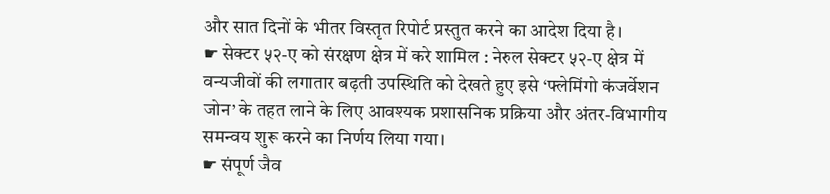और सात दिनों के भीतर विस्तृत रिपोर्ट प्रस्तुत करने का आदेश दिया है।
☛ सेक्टर ५२-ए को संरक्षण क्षेत्र में करे शामिल : नेरुल सेक्टर ५२-ए क्षेत्र में वन्यजीवों की लगातार बढ़ती उपस्थिति को देखते हुए इसे ‘फ्लेमिंगो कंजर्वेशन जोन’ के तहत लाने के लिए आवश्यक प्रशासनिक प्रक्रिया और अंतर-विभागीय समन्वय शुरू करने का निर्णय लिया गया।
☛ संपूर्ण जैव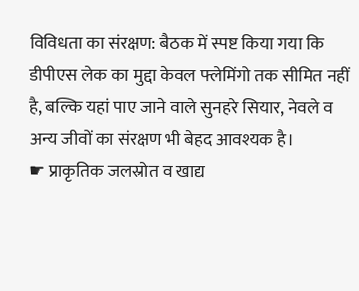विविधता का संरक्षण: बैठक में स्पष्ट किया गया कि डीपीएस लेक का मुद्दा केवल फ्लेमिंगो तक सीमित नहीं है, बल्कि यहां पाए जाने वाले सुनहरे सियार, नेवले व अन्य जीवों का संरक्षण भी बेहद आवश्यक है।
☛ प्राकृतिक जलस्रोत व खाद्य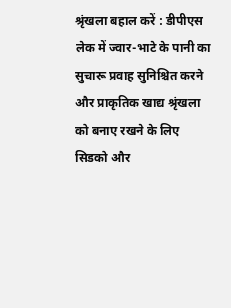श्रृंखला बहाल करें : डीपीएस लेक में ज्वार-भाटे के पानी का सुचारू प्रवाह सुनिश्चित करने और प्राकृतिक खाद्य श्रृंखला को बनाए रखने के लिए सिडको और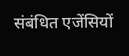संबंधित एजेंसियों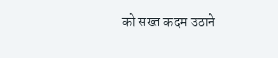को सख्त कदम उठाने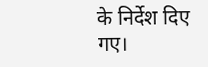के निर्देश दिए गए।